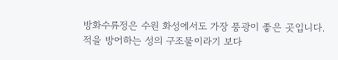방화수류정은 수원 화성에서도 가장 풍광이 좋은 곳입니다.
적을 방어하는 성의 구조물이라기 보다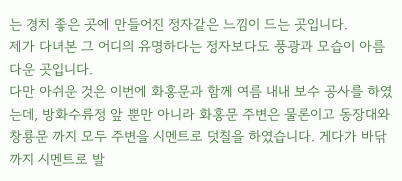는 경치 좋은 곳에 만들어진 정자같은 느낌이 드는 곳입니다.
제가 다녀본 그 어디의 유명하다는 정자보다도 풍광과 모습이 아름다운 곳입니다.
다만 아쉬운 것은 이번에 화홍문과 함께 여름 내내 보수 공사를 하였는데, 방화수류정 앞 뿐만 아니라 화홍문 주변은 물론이고 동장대와 창룡문 까지 모두 주변을 시멘트로 덧칠을 하였습니다. 게다가 바닦까지 시멘트로 발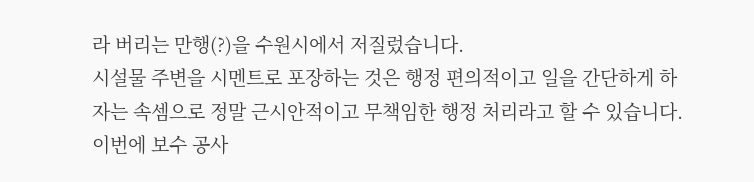라 버리는 만행(?)을 수원시에서 저질렀습니다.
시설물 주변을 시멘트로 포장하는 것은 행정 편의적이고 일을 간단하게 하자는 속셈으로 정말 근시안적이고 무책임한 행정 처리라고 할 수 있습니다. 이번에 보수 공사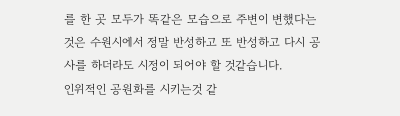를 한 곳 모두가 똑같은 모습으로 주변이 변했다는 것은 수원시에서 정말 반성하고 또 반성하고 다시 공사를 하더라도 시정이 되어야 할 것같습니다.
인위적인 공원화를 시키는것 같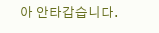아 안타갑습니다.